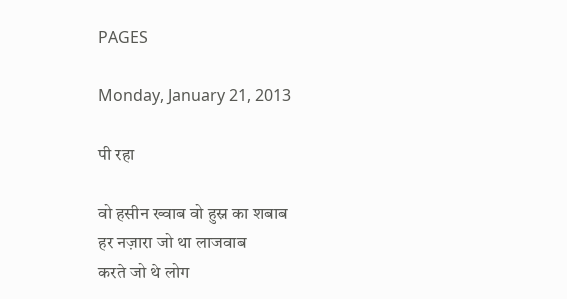PAGES

Monday, January 21, 2013

पी रहा

वो हसीन ख्वाब वो हुस्न का शबाब
हर नज़ारा जो था लाजवाब
करते जो थे लोग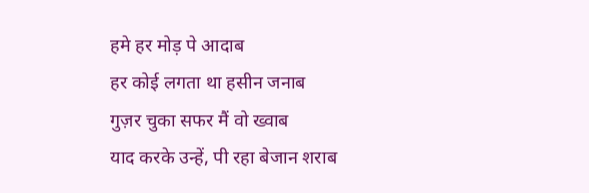हमे हर मोड़ पे आदाब
हर कोई लगता था हसीन जनाब
गुज़र चुका सफर मैं वो ख्वाब
याद करके उन्हें, पी रहा बेजान शराब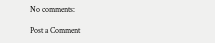No comments:

Post a Comment